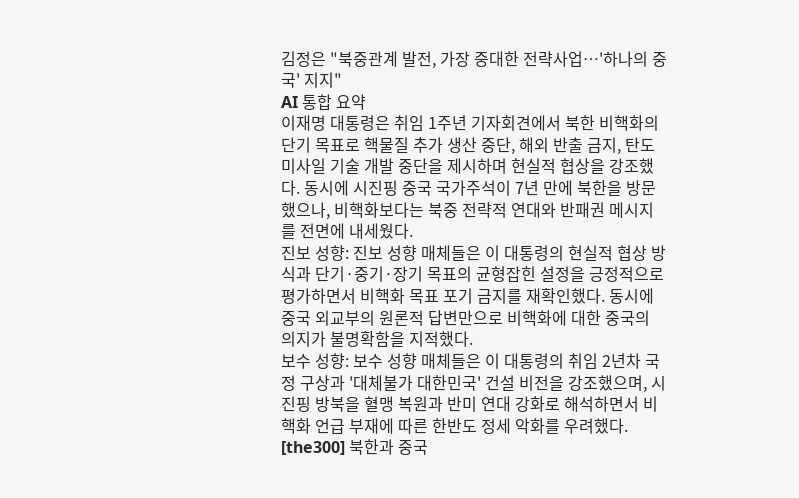김정은 "북중관계 발전, 가장 중대한 전략사업…'하나의 중국' 지지"
AI 통합 요약
이재명 대통령은 취임 1주년 기자회견에서 북한 비핵화의 단기 목표로 핵물질 추가 생산 중단, 해외 반출 금지, 탄도미사일 기술 개발 중단을 제시하며 현실적 협상을 강조했다. 동시에 시진핑 중국 국가주석이 7년 만에 북한을 방문했으나, 비핵화보다는 북중 전략적 연대와 반패권 메시지를 전면에 내세웠다.
진보 성향: 진보 성향 매체들은 이 대통령의 현실적 협상 방식과 단기·중기·장기 목표의 균형잡힌 설정을 긍정적으로 평가하면서 비핵화 목표 포기 금지를 재확인했다. 동시에 중국 외교부의 원론적 답변만으로 비핵화에 대한 중국의 의지가 불명확함을 지적했다.
보수 성향: 보수 성향 매체들은 이 대통령의 취임 2년차 국정 구상과 '대체불가 대한민국' 건설 비전을 강조했으며, 시진핑 방북을 혈맹 복원과 반미 연대 강화로 해석하면서 비핵화 언급 부재에 따른 한반도 정세 악화를 우려했다.
[the300] 북한과 중국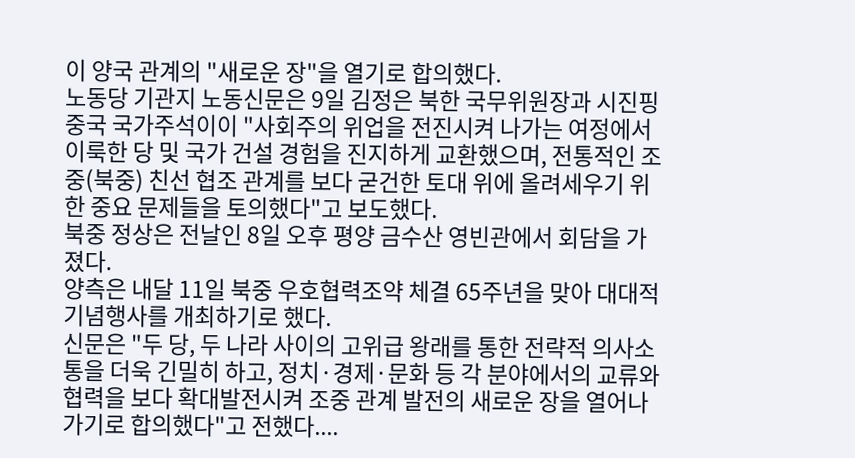이 양국 관계의 "새로운 장"을 열기로 합의했다.
노동당 기관지 노동신문은 9일 김정은 북한 국무위원장과 시진핑 중국 국가주석이이 "사회주의 위업을 전진시켜 나가는 여정에서 이룩한 당 및 국가 건설 경험을 진지하게 교환했으며, 전통적인 조중(북중) 친선 협조 관계를 보다 굳건한 토대 위에 올려세우기 위한 중요 문제들을 토의했다"고 보도했다.
북중 정상은 전날인 8일 오후 평양 금수산 영빈관에서 회담을 가졌다.
양측은 내달 11일 북중 우호협력조약 체결 65주년을 맞아 대대적 기념행사를 개최하기로 했다.
신문은 "두 당, 두 나라 사이의 고위급 왕래를 통한 전략적 의사소통을 더욱 긴밀히 하고, 정치·경제·문화 등 각 분야에서의 교류와 협력을 보다 확대발전시켜 조중 관계 발전의 새로운 장을 열어나가기로 합의했다"고 전했다....